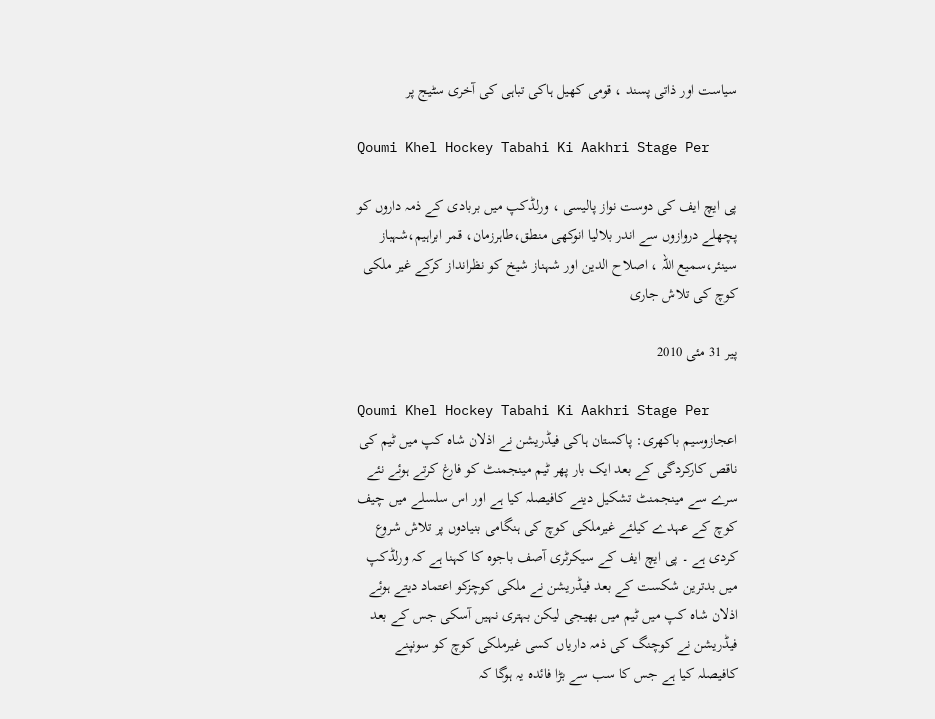سیاست اور ذاتی پسند ، قومی کھیل ہاکی تباہی کی آخری سٹیج پر

Qoumi Khel Hockey Tabahi Ki Aakhri Stage Per

پی ایچ ایف کی دوست نواز پالیسی ، ورلڈکپ میں بربادی کے ذمہ داروں کو پچھلے دروازوں سے اندر بلالیا انوکھی منطق،طاہرزمان، قمر ابراہیم،شہباز سینئر،سمیع اللہ ، اصلاح الدین اور شہناز شیخ کو نظرانداز کرکے غیر ملکی کوچ کی تلاش جاری

پیر 31 مئی 2010

Qoumi Khel Hockey Tabahi Ki Aakhri Stage Per
اعجازوسیم باکھری: پاکستان ہاکی فیڈریشن نے اذلان شاہ کپ میں ٹیم کی ناقص کارکردگی کے بعد ایک بار پھر ٹیم مینجمنٹ کو فارغ کرتے ہوئے نئے سرے سے مینجمنٹ تشکیل دینے کافیصلہ کیا ہے اور اس سلسلے میں چیف کوچ کے عہدے کیلئے غیرملکی کوچ کی ہنگامی بنیادوں پر تلاش شروع کردی ہے ۔ پی ایچ ایف کے سیکرٹری آصف باجوہ کا کہنا ہے کہ ورلڈکپ میں بدترین شکست کے بعد فیڈریشن نے ملکی کوچزکو اعتماد دیتے ہوئے اذلان شاہ کپ میں ٹیم میں بھیجی لیکن بہتری نہیں آسکی جس کے بعد فیڈریشن نے کوچنگ کی ذمہ داریاں کسی غیرملکی کوچ کو سونپنے کافیصلہ کیا ہے جس کا سب سے بڑا فائدہ یہ ہوگا کہ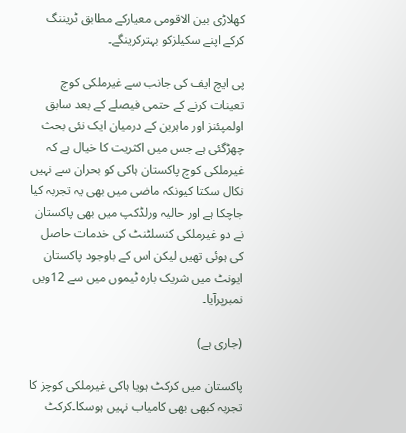کھلاڑی بین الاقومی معیارکے مطابق ٹریننگ کرکے اپنے سکیلزکو بہترکرینگے۔

پی ایچ ایف کی جانب سے غیرملکی کوچ تعینات کرنے کے حتمی فیصلے کے بعد سابق اولمپئنز اور ماہرین کے درمیان ایک نئی بحث چھڑگئی ہے جس میں اکثریت کا خیال ہے کہ غیرملکی کوچ پاکستان ہاکی کو بحران سے نہیں نکال سکتا کیونکہ ماضی میں بھی یہ تجربہ کیا جاچکا ہے اور حالیہ ورلڈکپ میں بھی پاکستان نے دو غیرملکی کنسلٹنٹ کی خدمات حاصل کی ہوئی تھیں لیکن اس کے باوجود پاکستان ایونٹ میں شریک بارہ ٹیموں میں سے 12ویں نمبرپرآیا۔

(جاری ہے)

پاکستان میں کرکٹ ہویا ہاکی غیرملکی کوچز کا تجربہ کبھی بھی کامیاب نہیں ہوسکا۔کرکٹ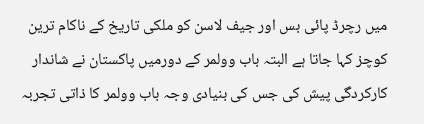میں رچرڈ پائی بس اور جیف لاسن کو ملکی تاریخ کے ناکام ترین کوچز کہا جاتا ہے البتہ باب وولمر کے دورمیں پاکستان نے شاندار کارکردگی پیش کی جس کی بنیادی وجہ باب وولمر کا ذاتی تجربہ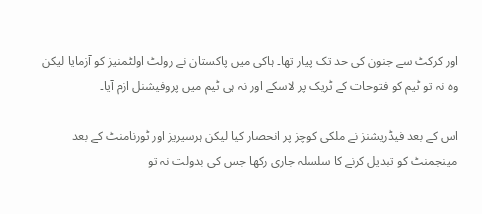اور کرکٹ سے جنون کی حد تک پیار تھا۔ ہاکی میں پاکستان نے رولٹ اولٹمنیز کو آزمایا لیکن وہ نہ تو ٹیم کو فتوحات کے ٹریک پر لاسکے اور نہ ہی ٹیم میں پروفیشنل ازم آیا۔

اس کے بعد فیڈریشنز نے ملکی کوچز پر انحصار کیا لیکن ہرسیریز اور ٹورنامنٹ کے بعد مینجمنٹ کو تبدیل کرنے کا سلسلہ جاری رکھا جس کی بدولت نہ تو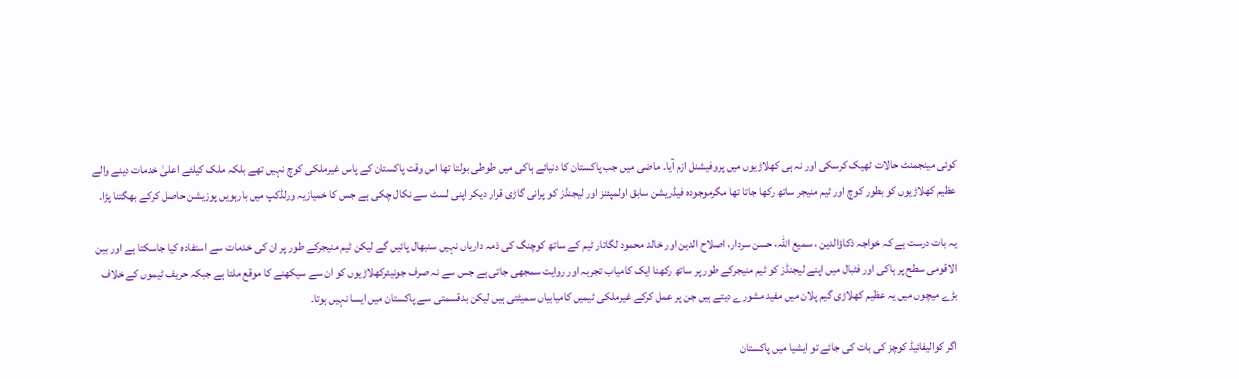کوئی مینجمنٹ حالات ٹھیک کرسکی اور نہ ہی کھلاڑیوں میں پروفیشنل ازم آیا۔ ماضی میں جب پاکستان کا دنیائے ہاکی میں طوطی بولتا تھا اس وقت پاکستان کے پاس غیرملکی کوچ نہیں تھے بلکہ ملک کیلئے اعلیٰ خدمات دینے والے عظیم کھلاڑیوں کو بطور کوچ اور ٹیم منیجر ساتھ رکھا جاتا تھا مگرموجودہ فیڈریشن سابق اولمپئنز اور لیجنڈز کو پرانی گاڑی قرار دیکر اپنی لسٹ سے نکال چکی ہے جس کا خمیازیہ ورلڈکپ میں بارہویں پوزیشن حاصل کرکے بھگتنا پڑا۔

یہ بات درست ہے کہ خواجہ ذکاؤالدین ، سمیع اللہ، حسن سردار، اصلاح الدین اور خالد محمود لگاتار ٹیم کے ساتھ کوچنگ کی ذمہ داریاں نہیں سنبھال پائیں گے لیکن ٹیم منیجرکے طور پر ان کی خدمات سے استفادہ کیا جاسکتا ہے اور بین الاقومی سطح پر ہاکی اور فٹبال میں اپنے لیجنڈز کو ٹیم منیجرکے طور پر ساتھ رکھنا ایک کامیاب تجربہ اور روایت سمجھی جاتی ہے جس سے نہ صرف جونیئرکھلاڑیوں کو ان سے سیکھنے کا موقع ملتا ہے جبکہ حریف ٹیموں کے خلاف بڑے میچوں میں یہ عظیم کھلاڑی گیم پلان میں مفید مشورے دیتے ہیں جن پر عمل کرکے غیرملکی ٹیمیں کامیابیاں سمیٹتی ہیں لیکن بدقسمتی سے پاکستان میں ایسا نہیں ہوتا۔

اگر کوالیفائیڈ کوچز کی بات کی جائے تو ایشیا میں پاکستان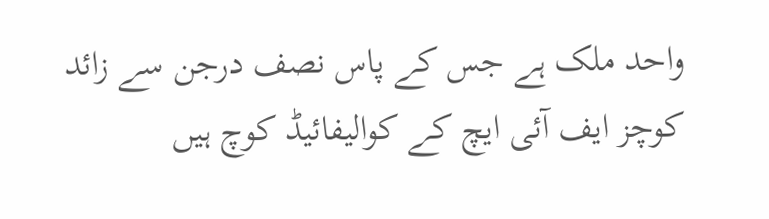واحد ملک ہے جس کے پاس نصف درجن سے زائد کوچز ایف آئی ایچ کے کوالیفائیڈ کوچ ہیں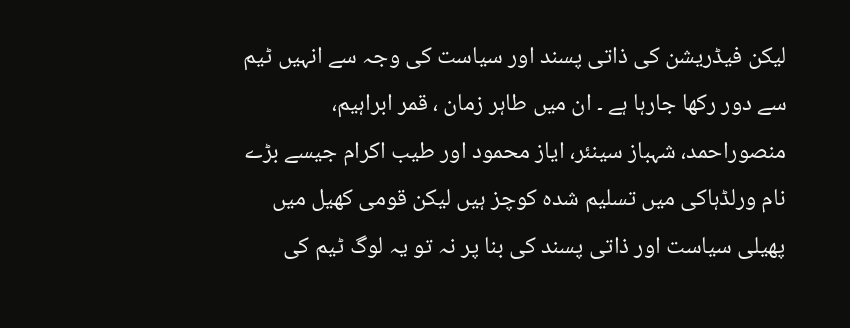لیکن فیڈریشن کی ذاتی پسند اور سیاست کی وجہ سے انہیں ٹیم سے دور رکھا جارہا ہے ۔ ان میں طاہر زمان ، قمر ابراہیم، منصوراحمد، شہباز سینئر، ایاز محمود اور طیب اکرام جیسے بڑے نام ورلڈہاکی میں تسلیم شدہ کوچز ہیں لیکن قومی کھیل میں پھیلی سیاست اور ذاتی پسند کی بنا پر نہ تو یہ لوگ ٹیم کی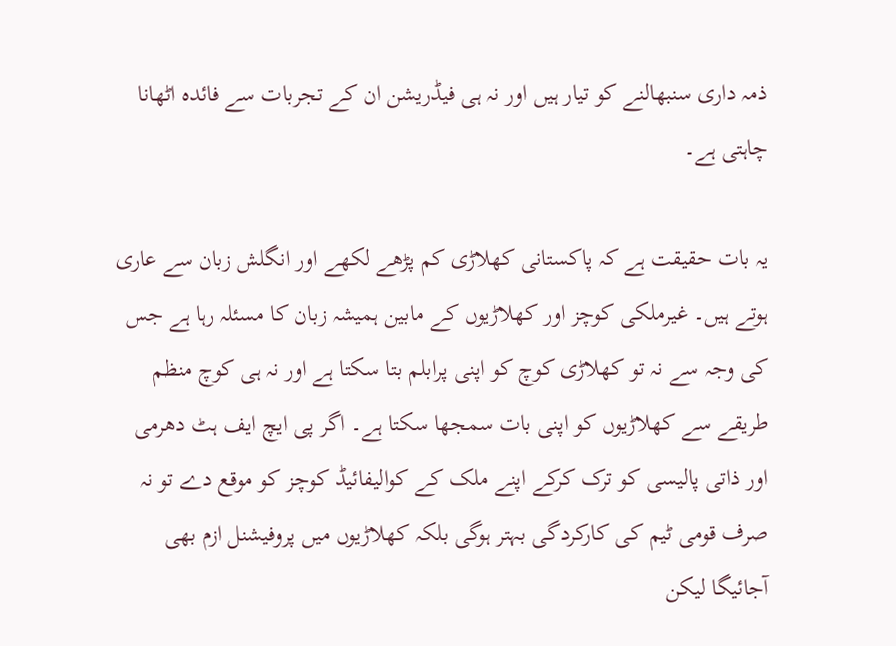ذمہ داری سنبھالنے کو تیار ہیں اور نہ ہی فیڈریشن ان کے تجربات سے فائدہ اٹھانا چاہتی ہے۔

یہ بات حقیقت ہے کہ پاکستانی کھلاڑی کم پڑھے لکھے اور انگلش زبان سے عاری ہوتے ہیں۔ غیرملکی کوچز اور کھلاڑیوں کے مابین ہمیشہ زبان کا مسئلہ رہا ہے جس کی وجہ سے نہ تو کھلاڑی کوچ کو اپنی پرابلم بتا سکتا ہے اور نہ ہی کوچ منظم طریقے سے کھلاڑیوں کو اپنی بات سمجھا سکتا ہے۔ اگر پی ایچ ایف ہٹ دھرمی اور ذاتی پالیسی کو ترک کرکے اپنے ملک کے کوالیفائیڈ کوچز کو موقع دے تو نہ صرف قومی ٹیم کی کارکردگی بہتر ہوگی بلکہ کھلاڑیوں میں پروفیشنل ازم بھی آجائیگا لیکن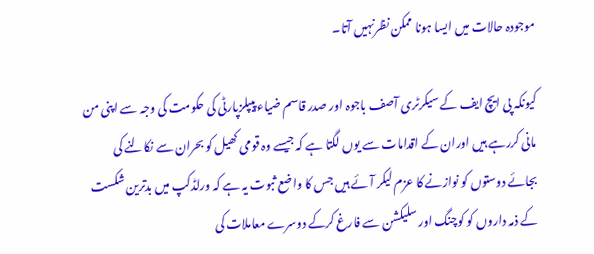موجودہ حالات میں ایسا ہونا ممکن نظرنہیں آتا۔

کیونکہ پی ایچ ایف کے سیکرٹری آصف باجوہ اور صدر قاسم ضیاء پیپلزپارٹی کی حکومت کی وجہ سے اپنی من مانی کررہے ہیں اوران کے اقدامات سے یوں لگتا ہے کہ جیسے وہ قومی کھیل کو بحران سے نکالنے کی بجائے دوستوں کو نوازنے کا عزم لیکر آئے ہیں جس کا واضع ثبوت یہ ہے کہ ورلڈکپ میں بدترین شکست کے ذمہ داروں کو کوچنگ اور سلیکشن سے فارغ کرکے دوسرے معاملات کی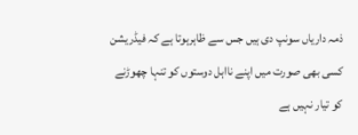ذمہ داریاں سونپ دی ہیں جس سے ظاہرہوتا ہے کہ فیڈریشن کسی بھی صورت میں اپنے نااہل دوستوں کو تنہا چھوڑنے کو تیار نہیں ہے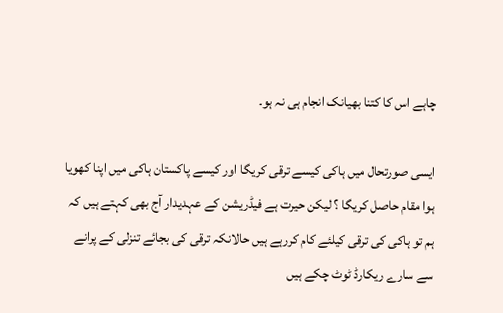چاہے اس کا کتنا بھیانک انجام ہی نہ ہو۔

ایسی صورتحال میں ہاکی کیسے ترقی کریگا اور کیسے پاکستان ہاکی میں اپنا کھویا ہوا مقام حاصل کریگا ؟ لیکن حیرت ہے فیڈریشن کے عہدیدار آج بھی کہتے ہیں کہ ہم تو ہاکی کی ترقی کیلئے کام کررہے ہیں حالانکہ ترقی کی بجائے تنزلی کے پرانے سے سارے ریکارڈ ٹوٹ چکے ہیں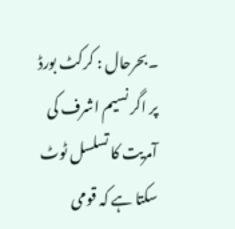۔بحرحال : کرکٹ بورڈ پر اگر نسیم اشرف کی آمریت کا تسلسل ٹوٹ سکتا ہے کہ قومی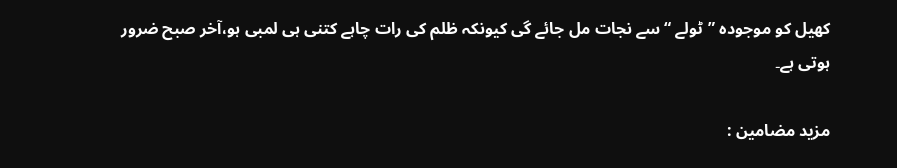کھیل کو موجودہ ”ٹولے “سے نجات مل جائے گی کیونکہ ظلم کی رات چاہے کتنی ہی لمبی ہو،آخر صبح ضرور ہوتی ہے۔

مزید مضامین :